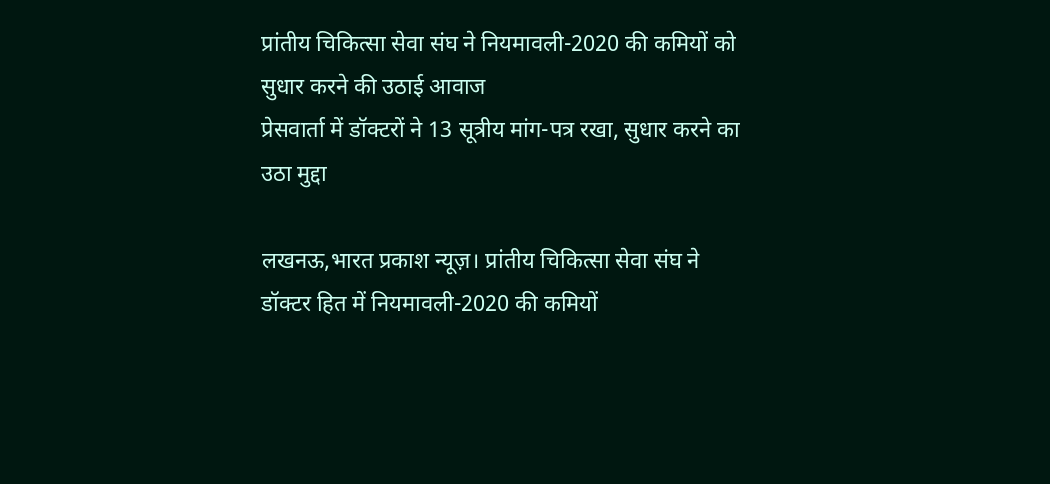प्रांतीय चिकित्सा सेवा संघ ने नियमावली-2020 की कमियों को सुधार करने की उठाई आवाज
प्रेसवार्ता में डॉक्टरों ने 13 सूत्रीय मांग-पत्र रखा, सुधार करने का उठा मुद्दा

लखनऊ,भारत प्रकाश न्यूज़। प्रांतीय चिकित्सा सेवा संघ ने डॉक्टर हित में नियमावली-2020 की कमियों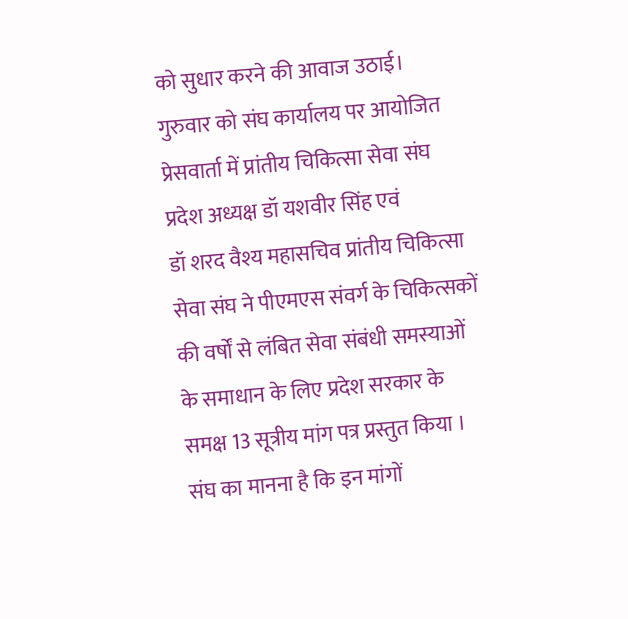को सुधार करने की आवाज उठाई।
गुरुवार को संघ कार्यालय पर आयोजित प्रेसवार्ता में प्रांतीय चिकित्सा सेवा संघ प्रदेश अध्यक्ष डॉ यशवीर सिंह एवं
डॉ शरद वैश्य महासचिव प्रांतीय चिकित्सा सेवा संघ ने पीएमएस संवर्ग के चिकित्सकों की वर्षों से लंबित सेवा संबंधी समस्याओं के समाधान के लिए प्रदेश सरकार के समक्ष 13 सूत्रीय मांग पत्र प्रस्तुत किया ।
संघ का मानना है कि इन मांगों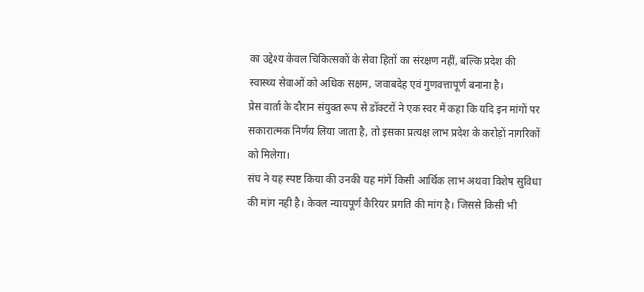का उद्देश्य केवल चिकित्सकों के सेवा हितों का संरक्षण नहीं, बल्कि प्रदेश की स्वास्थ्य सेवाओं को अधिक सक्षम, जवाबदेह एवं गुणवत्तापूर्ण बनाना है।
प्रेस वार्ता के दौरान संयुक्त रूप से डॉक्टरों ने एक स्वर में कहा कि यदि इन मांगों पर सकारात्मक निर्णय लिया जाता है, तो इसका प्रत्यक्ष लाभ प्रदेश के करोड़ों नागरिकों को मिलेगा।
संघ ने यह स्पष्ट किया की उनकी यह मांगें किसी आर्थिक लाभ अथवा विशेष सुविधा की मांग नही है। केवल न्यायपूर्ण कैरियर प्रगति की मांग है। जिससे किसी भी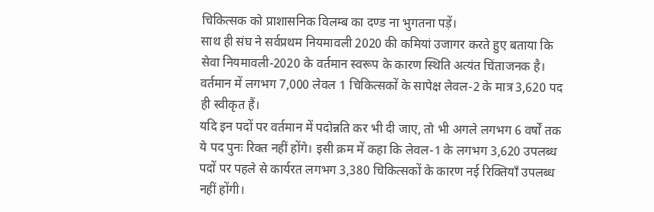चिकित्सक को प्राशासनिक विलम्ब का दण्ड ना भुगतना पड़ें।
साथ ही संघ ने सर्वप्रथम नियमावली 2020 की कमियां उजागर करते हुए बताया कि सेवा नियमावली-2020 के वर्तमान स्वरूप के कारण स्थिति अत्यंत चिंताजनक है। वर्तमान में लगभग 7,000 लेवल 1 चिकित्सकों के सापेक्ष लेवल-2 के मात्र 3,620 पद ही स्वीकृत हैं।
यदि इन पदों पर वर्तमान में पदोन्नति कर भी दी जाए, तो भी अगले लगभग 6 वर्षों तक ये पद पुनः रिक्त नहीं होंगे। इसी क्रम में कहा कि लेवल-1 के लगभग 3,620 उपलब्ध पदों पर पहले से कार्यरत लगभग 3,380 चिकित्सकों के कारण नई रिक्तियाँ उपलब्ध नहीं होंगी।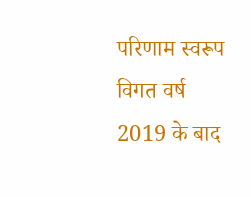परिणाम स्वरूप विगत वर्ष 2019 के बाद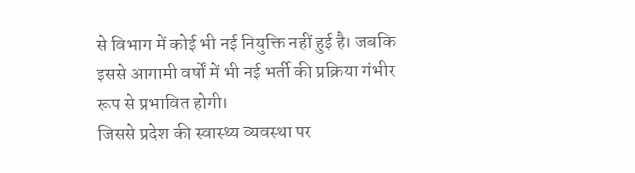से विभाग में कोई भी नई नियुक्ति नहीं हुई है। जबकि इससे आगामी वर्षों में भी नई भर्ती की प्रक्रिया गंभीर रूप से प्रभावित होगी।
जिससे प्रदेश की स्वास्थ्य व्यवस्था पर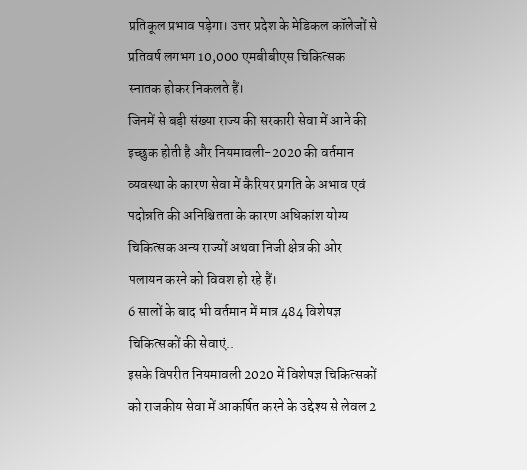प्रतिकूल प्रभाव पड़ेगा। उत्तर प्रदेश के मेडिकल कॉलेजों से प्रतिवर्ष लगभग 10,000 एमबीबीएस चिकित्सक स्नातक होकर निकलते हैं।
जिनमें से बड़ी संख्या राज्य की सरकारी सेवा में आने की इच्छुक होती है और नियमावली-2020 की वर्तमान व्यवस्था के कारण सेवा में कैरियर प्रगति के अभाव एवं पदोन्नति की अनिश्चितता के कारण अधिकांश योग्य चिकित्सक अन्य राज्यों अथवा निजी क्षेत्र की ओर पलायन करने को विवश हो रहे हैं।
6 सालों के बाद भी वर्तमान में मात्र 484 विशेषज्ञ चिकित्सकों की सेवाएं..
इसके विपरीत नियमावली 2020 में विशेषज्ञ चिकित्सकों को राजकीय सेवा में आकर्षित करने के उद्देश्य से लेवल 2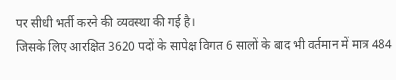पर सीधी भर्ती करने की व्यवस्था की गई है।
जिसके लिए आरक्षित 3620 पदों के सापेक्ष विगत 6 सालों के बाद भी वर्तमान में मात्र 484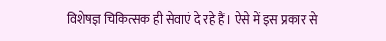विशेषज्ञ चिकित्सक ही सेवाएं दे रहे हैं। ऐसे में इस प्रकार से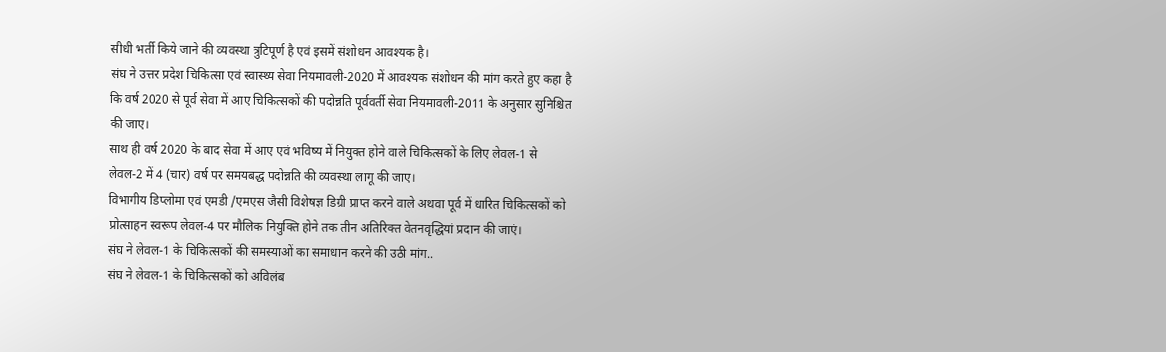सीधी भर्ती किये जाने की व्यवस्था त्रुटिपूर्ण है एवं इसमें संशोधन आवश्यक है।
संघ ने उत्तर प्रदेश चिकित्सा एवं स्वास्थ्य सेवा नियमावली-2020 में आवश्यक संशोधन की मांग करते हुए कहा है कि वर्ष 2020 से पूर्व सेवा में आए चिकित्सकों की पदोन्नति पूर्ववर्ती सेवा नियमावली-2011 के अनुसार सुनिश्चित की जाए।
साथ ही वर्ष 2020 के बाद सेवा में आए एवं भविष्य में नियुक्त होने वाले चिकित्सकों के लिए लेवल-1 से लेवल-2 में 4 (चार) वर्ष पर समयबद्ध पदोन्नति की व्यवस्था लागू की जाए।
विभागीय डिप्लोमा एवं एमडी /एमएस जैसी विशेषज्ञ डिग्री प्राप्त करने वाले अथवा पूर्व में धारित चिकित्सकों को प्रोत्साहन स्वरूप लेवल-4 पर मौलिक नियुक्ति होने तक तीन अतिरिक्त वेतनवृद्धियां प्रदान की जाएं।
संघ ने लेवल-1 के चिकित्सकों की समस्याओं का समाधान करने की उठी मांग..
संघ ने लेवल-1 के चिकित्सकों को अविलंब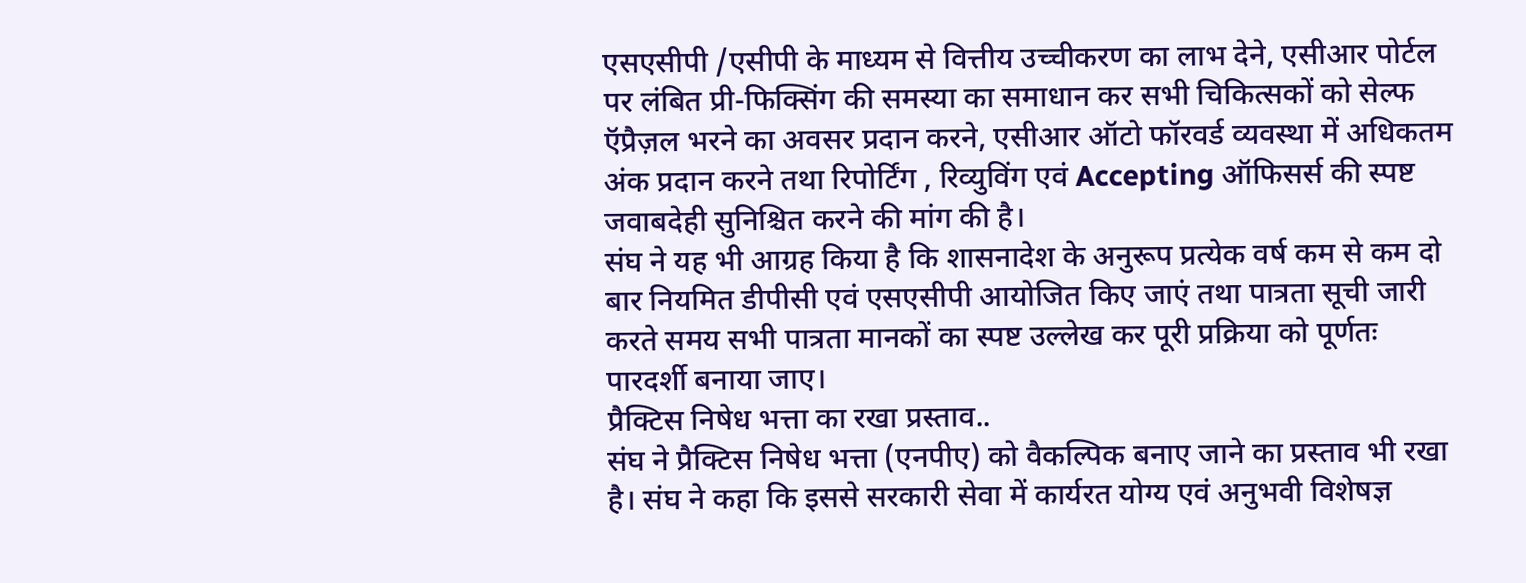एसएसीपी /एसीपी के माध्यम से वित्तीय उच्चीकरण का लाभ देने, एसीआर पोर्टल पर लंबित प्री-फिक्सिंग की समस्या का समाधान कर सभी चिकित्सकों को सेल्फ
ऍप्रैज़ल भरने का अवसर प्रदान करने, एसीआर ऑटो फॉरवर्ड व्यवस्था में अधिकतम अंक प्रदान करने तथा रिपोर्टिंग , रिव्युविंग एवं Accepting ऑफिसर्स की स्पष्ट जवाबदेही सुनिश्चित करने की मांग की है।
संघ ने यह भी आग्रह किया है कि शासनादेश के अनुरूप प्रत्येक वर्ष कम से कम दो बार नियमित डीपीसी एवं एसएसीपी आयोजित किए जाएं तथा पात्रता सूची जारी करते समय सभी पात्रता मानकों का स्पष्ट उल्लेख कर पूरी प्रक्रिया को पूर्णतः पारदर्शी बनाया जाए।
प्रैक्टिस निषेध भत्ता का रखा प्रस्ताव..
संघ ने प्रैक्टिस निषेध भत्ता (एनपीए) को वैकल्पिक बनाए जाने का प्रस्ताव भी रखा है। संघ ने कहा कि इससे सरकारी सेवा में कार्यरत योग्य एवं अनुभवी विशेषज्ञ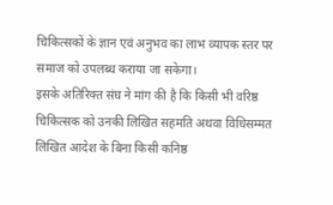चिकित्सकों के ज्ञान एवं अनुभव का लाभ व्यापक स्तर पर समाज को उपलब्ध कराया जा सकेगा।
इसके अतिरिक्त संघ ने मांग की है कि किसी भी वरिष्ठ चिकित्सक को उनकी लिखित सहमति अथवा विधिसम्मत लिखित आदेश के बिना किसी कनिष्ठ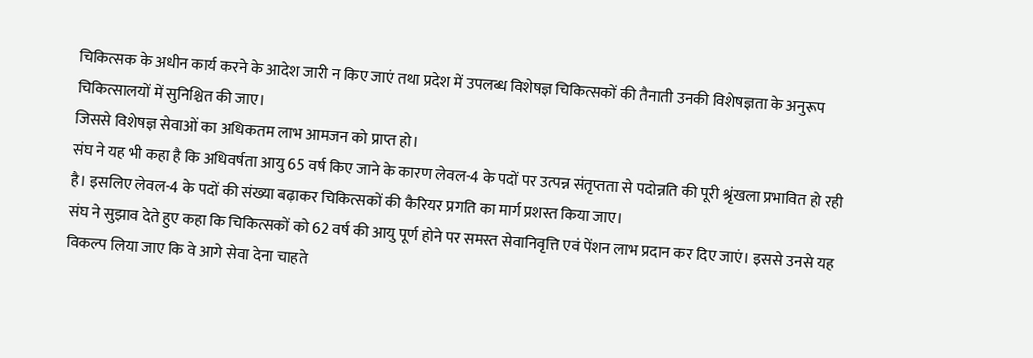चिकित्सक के अधीन कार्य करने के आदेश जारी न किए जाएं तथा प्रदेश में उपलब्ध विशेषज्ञ चिकित्सकों की तैनाती उनकी विशेषज्ञता के अनुरूप चिकित्सालयों में सुनिश्चित की जाए।
जिससे विशेषज्ञ सेवाओं का अधिकतम लाभ आमजन को प्राप्त हो।
संघ ने यह भी कहा है कि अधिवर्षता आयु 65 वर्ष किए जाने के कारण लेवल-4 के पदों पर उत्पन्न संतृप्तता से पदोन्नति की पूरी श्रृंखला प्रभावित हो रही है। इसलिए लेवल-4 के पदों की संख्या बढ़ाकर चिकित्सकों की कैरियर प्रगति का मार्ग प्रशस्त किया जाए।
संघ ने सुझाव देते हुए कहा कि चिकित्सकों को 62 वर्ष की आयु पूर्ण होने पर समस्त सेवानिवृत्ति एवं पेंशन लाभ प्रदान कर दिए जाएं। इससे उनसे यह विकल्प लिया जाए कि वे आगे सेवा देना चाहते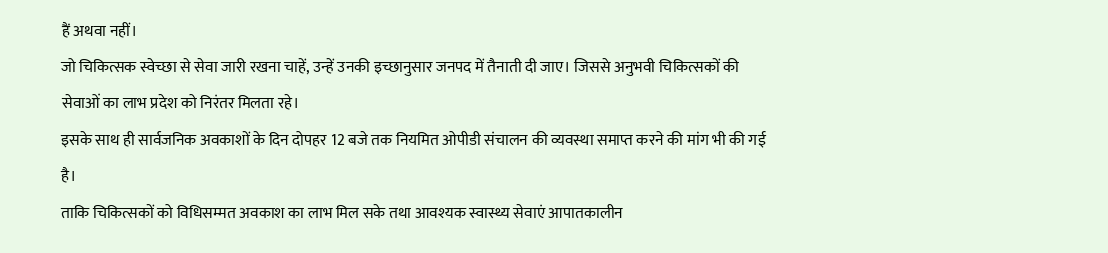हैं अथवा नहीं।
जो चिकित्सक स्वेच्छा से सेवा जारी रखना चाहें, उन्हें उनकी इच्छानुसार जनपद में तैनाती दी जाए। जिससे अनुभवी चिकित्सकों की सेवाओं का लाभ प्रदेश को निरंतर मिलता रहे।
इसके साथ ही सार्वजनिक अवकाशों के दिन दोपहर 12 बजे तक नियमित ओपीडी संचालन की व्यवस्था समाप्त करने की मांग भी की गई है।
ताकि चिकित्सकों को विधिसम्मत अवकाश का लाभ मिल सके तथा आवश्यक स्वास्थ्य सेवाएं आपातकालीन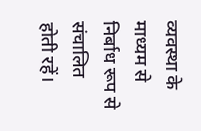व्यवस्था के माध्यम से निर्बाध रूप से संचालित होती रहें।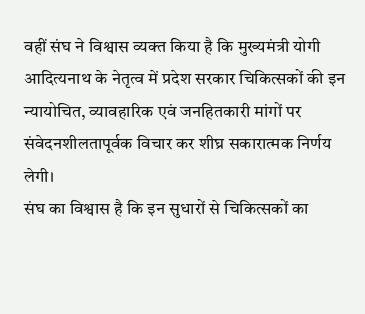वहीं संघ ने विश्वास व्यक्त किया है कि मुख्यमंत्री योगी आदित्यनाथ के नेतृत्व में प्रदेश सरकार चिकित्सकों की इन न्यायोचित, व्यावहारिक एवं जनहितकारी मांगों पर संवेदनशीलतापूर्वक विचार कर शीघ्र सकारात्मक निर्णय लेगी।
संघ का विश्वास है कि इन सुधारों से चिकित्सकों का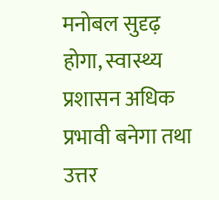मनोबल सुदृढ़ होगा, स्वास्थ्य प्रशासन अधिक प्रभावी बनेगा तथा उत्तर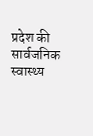प्रदेश की सार्वजनिक स्वास्थ्य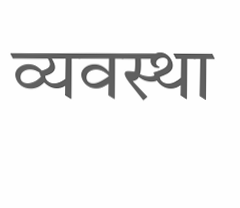व्यवस्था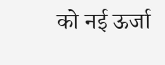को नई ऊर्जा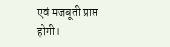एवं मजबूती प्राप्त होगी।